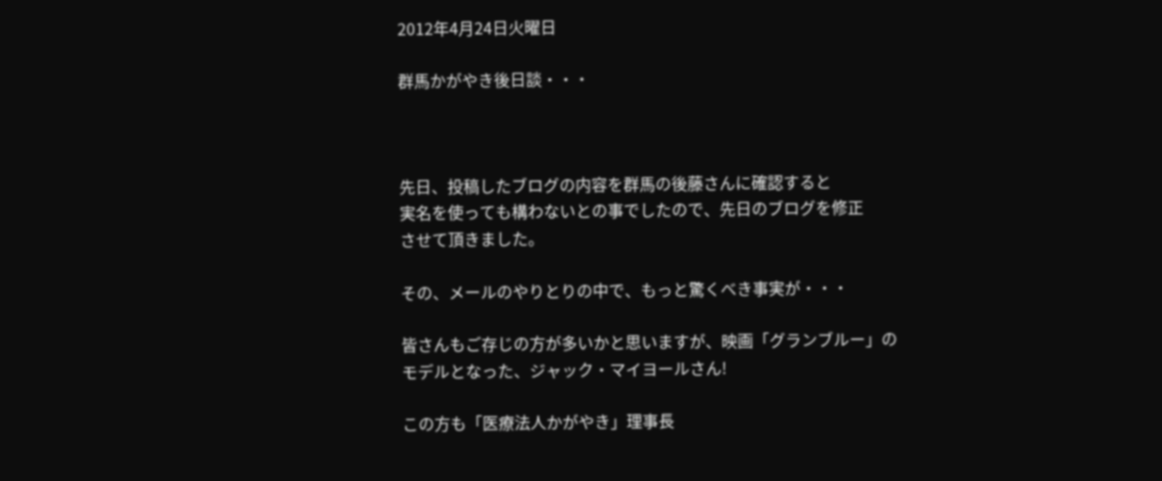2012年4月24日火曜日

群馬かがやき後日談・・・



先日、投稿したブログの内容を群馬の後藤さんに確認すると
実名を使っても構わないとの事でしたので、先日のブログを修正
させて頂きました。

その、メールのやりとりの中で、もっと驚くべき事実が・・・

皆さんもご存じの方が多いかと思いますが、映画「グランブルー」の
モデルとなった、ジャック・マイヨールさん!

この方も「医療法人かがやき」理事長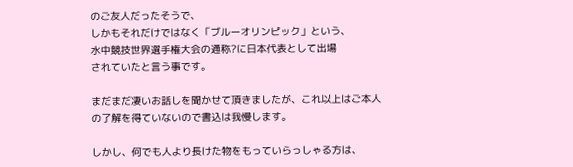のご友人だったそうで、
しかもそれだけではなく「ブルーオリンピック」という、
水中競技世界選手権大会の通称?に日本代表として出場
されていたと言う事です。

まだまだ凄いお話しを聞かせて頂きましたが、これ以上はご本人
の了解を得ていないので書込は我慢します。

しかし、何でも人より長けた物をもっていらっしゃる方は、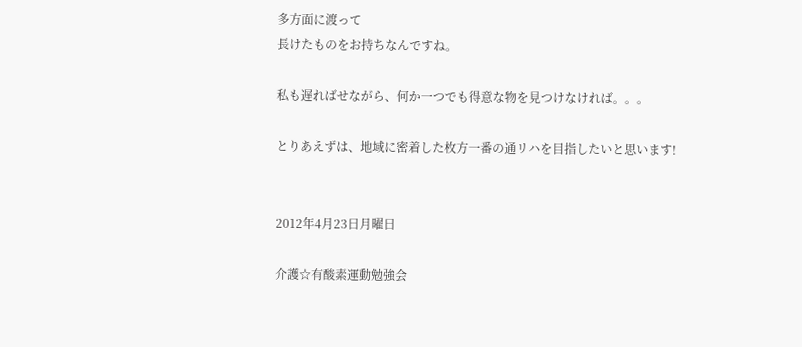多方面に渡って
長けたものをお持ちなんですね。

私も遅ればせながら、何か一つでも得意な物を見つけなければ。。。

とりあえずは、地域に密着した枚方一番の通リハを目指したいと思います!


2012年4月23日月曜日

介護☆有酸素運動勉強会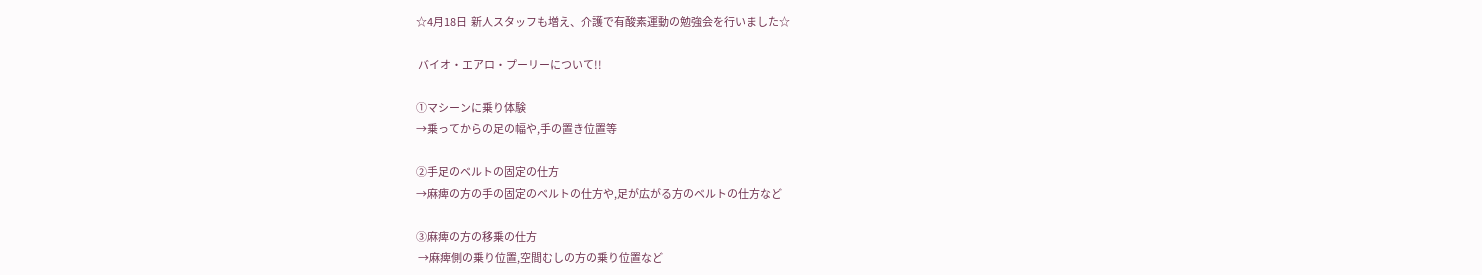☆4月18日  新人スタッフも増え、介護で有酸素運動の勉強会を行いました☆

 バイオ・エアロ・プーリーについて!!

①マシーンに乗り体験
→乗ってからの足の幅や,手の置き位置等

②手足のベルトの固定の仕方
→麻痺の方の手の固定のベルトの仕方や,足が広がる方のベルトの仕方など

③麻痺の方の移乗の仕方
 →麻痺側の乗り位置,空間むしの方の乗り位置など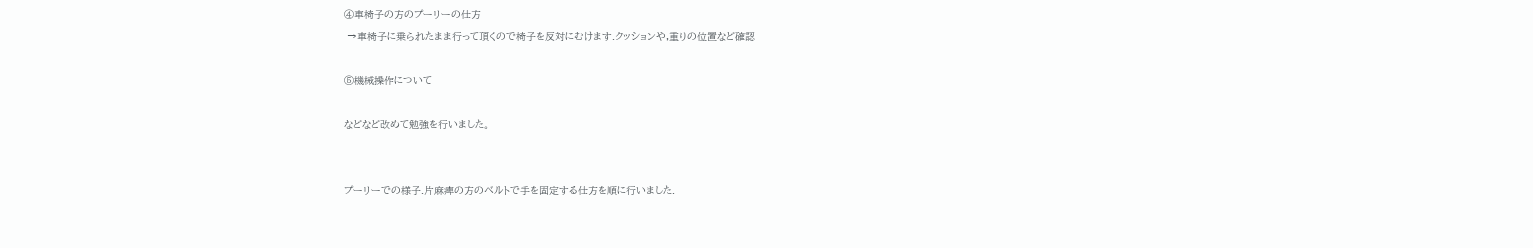④車椅子の方のプーリーの仕方
 →車椅子に乗られたまま行って頂くので椅子を反対にむけます.クッションや,重りの位置など確認

⑤機械操作について

などなど改めて勉強を行いました。


プーリーでの様子.片麻痺の方のベルトで手を固定する仕方を順に行いました.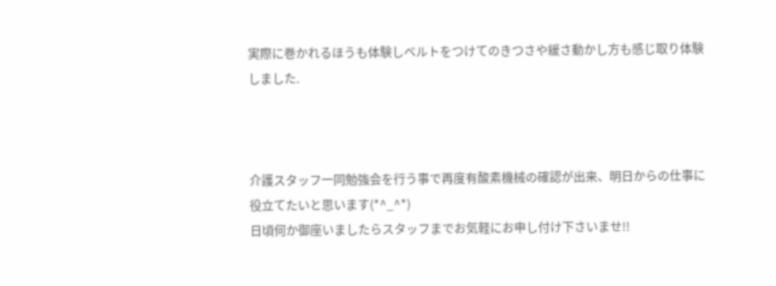実際に巻かれるほうも体験しベルトをつけてのきつさや緩さ動かし方も感じ取り体験しました.



介護スタッフ一同勉強会を行う事で再度有酸素機械の確認が出来、明日からの仕事に役立てたいと思います(*^_^*)
日頃何か御座いましたらスタッフまでお気軽にお申し付け下さいませ!!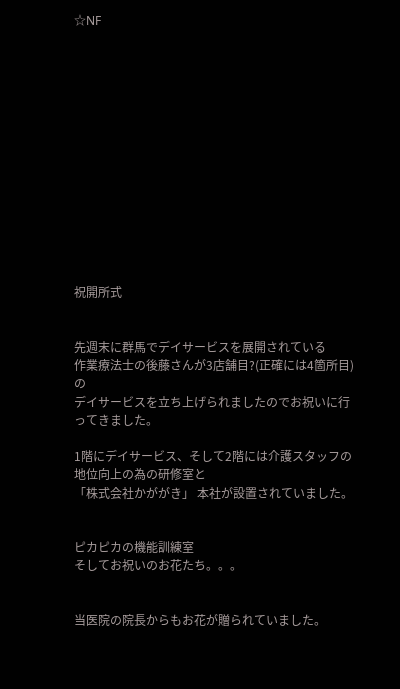☆NF














祝開所式


先週末に群馬でデイサービスを展開されている
作業療法士の後藤さんが3店舗目?(正確には4箇所目)の
デイサービスを立ち上げられましたのでお祝いに行ってきました。

1階にデイサービス、そして2階には介護スタッフの地位向上の為の研修室と
「株式会社かががき」 本社が設置されていました。


ピカピカの機能訓練室
そしてお祝いのお花たち。。。


当医院の院長からもお花が贈られていました。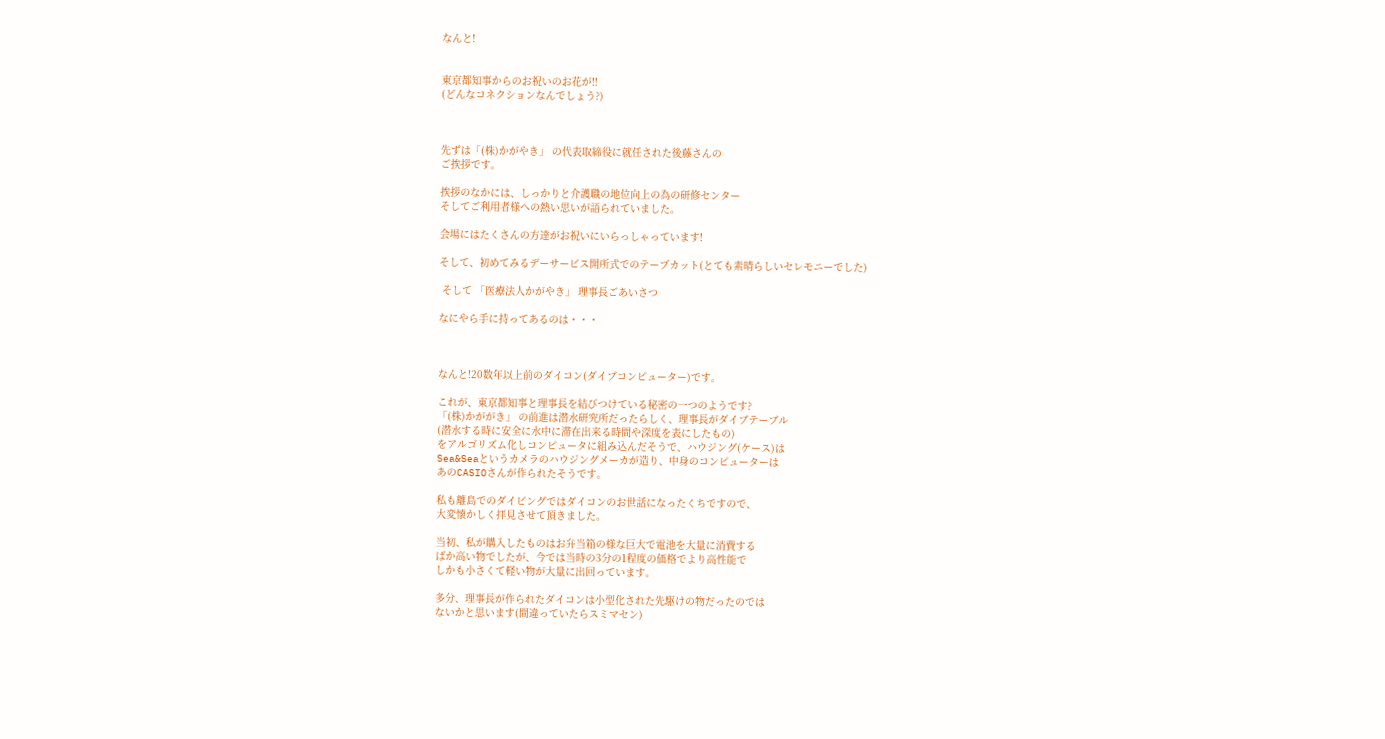なんと!


東京都知事からのお祝いのお花が!!
(どんなコネクションなんでしょう?)



先ずは「(株)かがやき」 の代表取締役に就任された後藤さんの
ご挨拶です。

挨拶のなかには、しっかりと介護職の地位向上の為の研修センター
そしてご利用者様への熱い思いが語られていました。

会場にはたくさんの方達がお祝いにいらっしゃっています!

そして、初めてみるデーサービス開所式でのテープカット(とても素晴らしいセレモニーでした)

 そして 「医療法人かがやき」 理事長ごあいさつ

なにやら手に持ってあるのは・・・



なんと!20数年以上前のダイコン(ダイブコンピューター)です。

これが、東京都知事と理事長を結びつけている秘密の一つのようです?
「(株)かががき」 の前進は潜水研究所だったらしく、理事長がダイブテーブル
(潜水する時に安全に水中に滞在出来る時間や深度を表にしたもの)
をアルゴリズム化しコンピュータに組み込んだそうで、ハウジング(ケース)は
Sea&Seaというカメラのハウジングメーカが造り、中身のコンピューターは
あのCASIOさんが作られたそうです。

私も離島でのダイビングではダイコンのお世話になったくちですので、
大変懐かしく拝見させて頂きました。

当初、私が購入したものはお弁当箱の様な巨大で電池を大量に消費する
ばか高い物でしたが、今では当時の3分の1程度の価格でより高性能で
しかも小さくて軽い物が大量に出回っています。

多分、理事長が作られたダイコンは小型化された先駆けの物だったのでは
ないかと思います(間違っていたらスミマセン)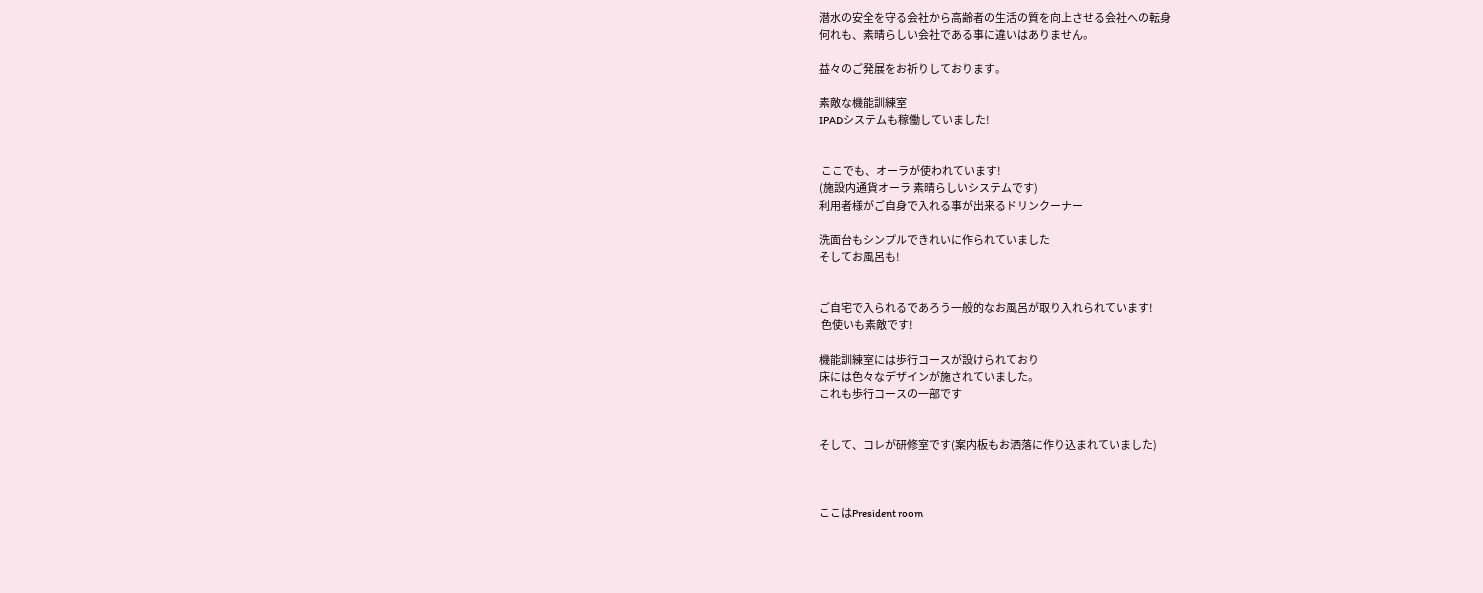潜水の安全を守る会社から高齢者の生活の質を向上させる会社への転身
何れも、素晴らしい会社である事に違いはありません。

益々のご発展をお祈りしております。

素敵な機能訓練室
IPADシステムも稼働していました!


 ここでも、オーラが使われています!
(施設内通貨オーラ 素晴らしいシステムです)
利用者様がご自身で入れる事が出来るドリンクーナー

洗面台もシンプルできれいに作られていました
そしてお風呂も!


ご自宅で入られるであろう一般的なお風呂が取り入れられています!
 色使いも素敵です!

機能訓練室には歩行コースが設けられており
床には色々なデザインが施されていました。
これも歩行コースの一部です


そして、コレが研修室です(案内板もお洒落に作り込まれていました)



ここはPresident room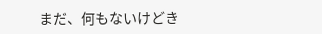まだ、何もないけどき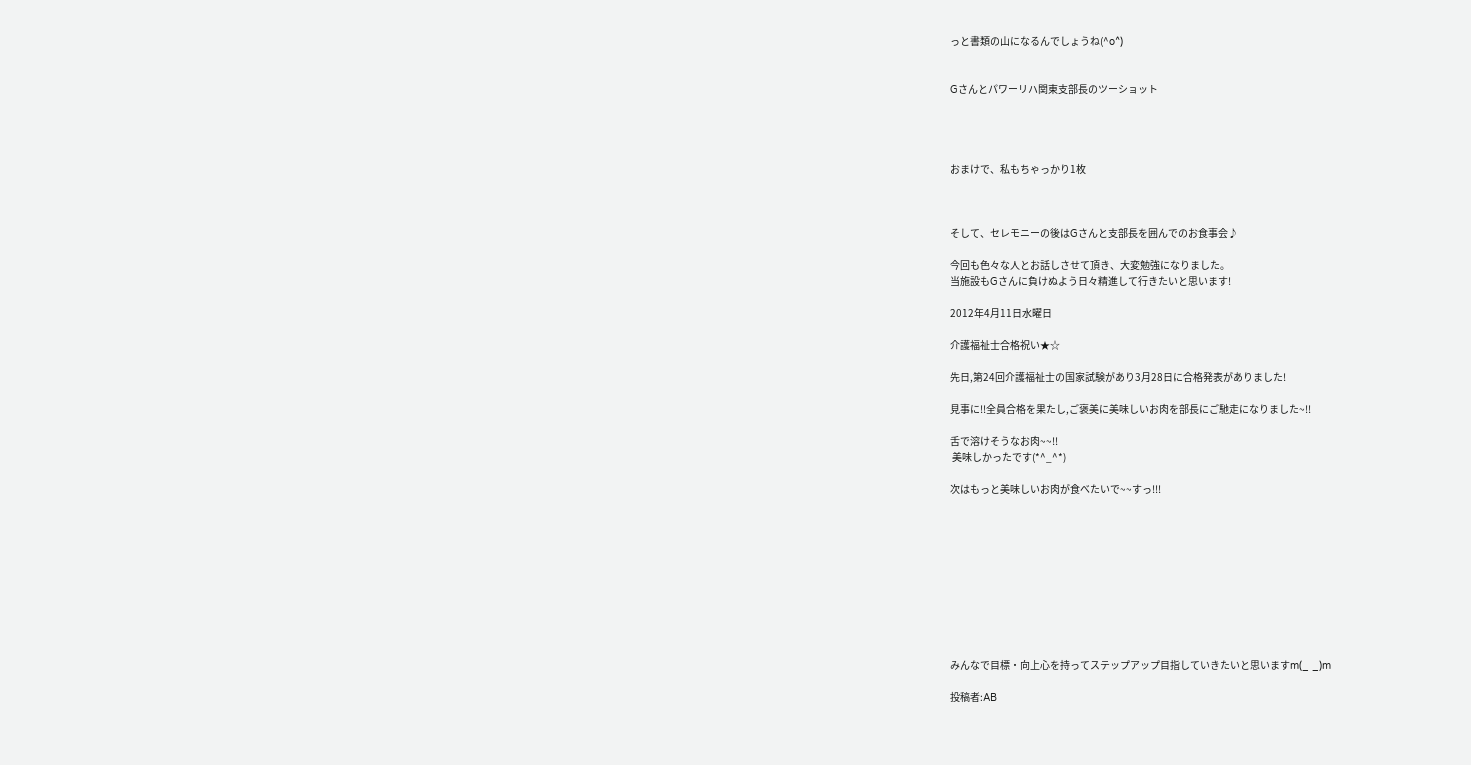っと書類の山になるんでしょうね(^o^)


Gさんとパワーリハ関東支部長のツーショット




おまけで、私もちゃっかり1枚



そして、セレモニーの後はGさんと支部長を囲んでのお食事会♪

今回も色々な人とお話しさせて頂き、大変勉強になりました。
当施設もGさんに負けぬよう日々精進して行きたいと思います!

2012年4月11日水曜日

介護福祉士合格祝い★☆

先日,第24回介護福祉士の国家試験があり3月28日に合格発表がありました!

見事に!!全員合格を果たし,ご褒美に美味しいお肉を部長にご馳走になりました~!!

舌で溶けそうなお肉~~!!
 美味しかったです(*^_^*)

次はもっと美味しいお肉が食べたいで~~すっ!!!










みんなで目標・向上心を持ってステップアップ目指していきたいと思いますm(_ _)m

投稿者:AB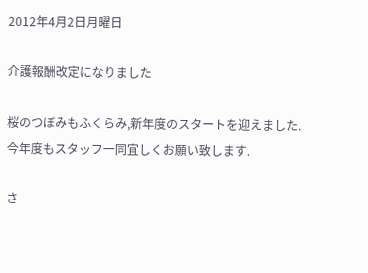2012年4月2日月曜日

介護報酬改定になりました

桜のつぼみもふくらみ,新年度のスタートを迎えました.
今年度もスタッフ一同宜しくお願い致します.

さ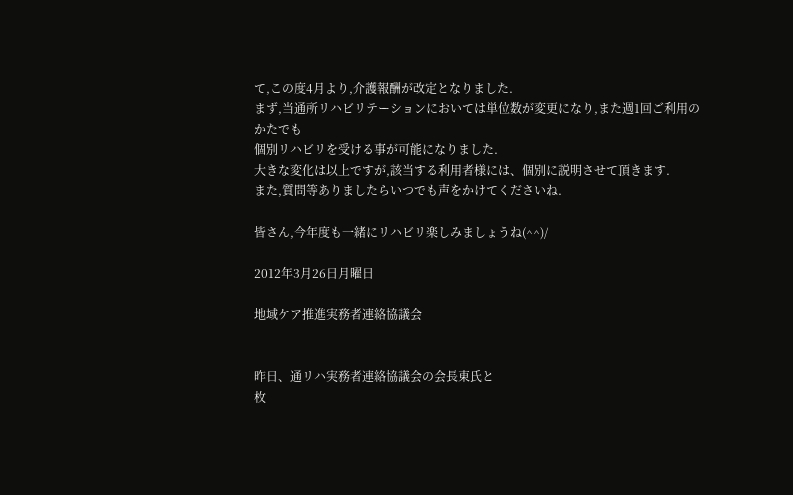て,この度4月より,介護報酬が改定となりました.
まず,当通所リハビリテーションにおいては単位数が変更になり,また週1回ご利用のかたでも
個別リハビリを受ける事が可能になりました.
大きな変化は以上ですが,該当する利用者様には、個別に説明させて頂きます.
また,質問等ありましたらいつでも声をかけてくださいね.

皆さん,今年度も一緒にリハビリ楽しみましょうね(^^)/

2012年3月26日月曜日

地域ケア推進実務者連絡協議会


昨日、通リハ実務者連絡協議会の会長東氏と
枚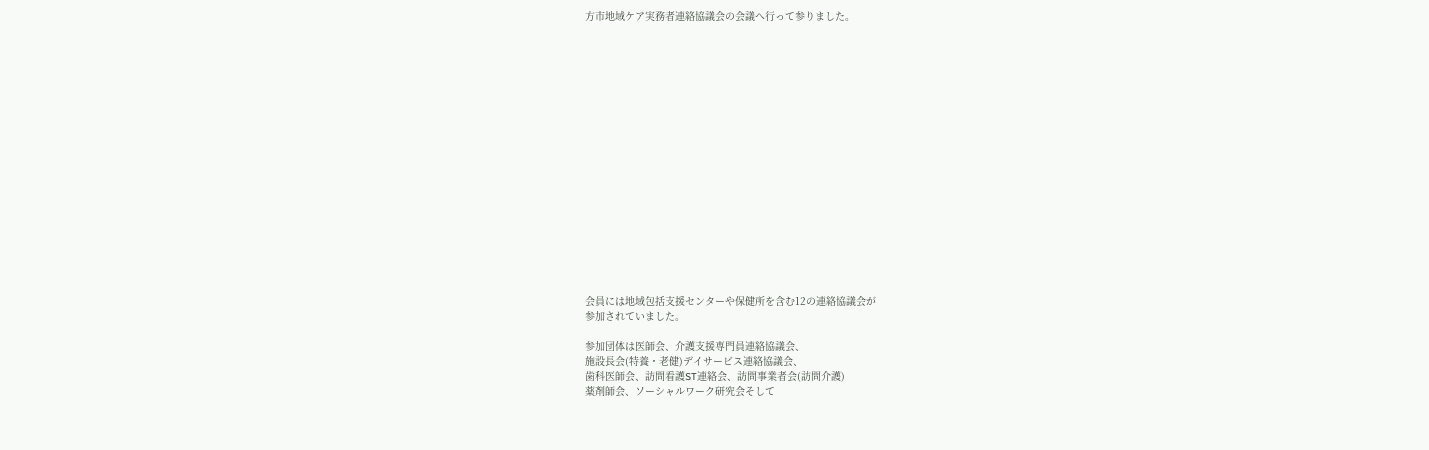方市地域ケア実務者連絡協議会の会議へ行って参りました。


















会員には地域包括支援センターや保健所を含む12の連絡協議会が
参加されていました。

参加団体は医師会、介護支援専門員連絡協議会、
施設長会(特養・老健)デイサービス連絡協議会、
歯科医師会、訪問看護ST連絡会、訪問事業者会(訪問介護)
薬剤師会、ソーシャルワーク研究会そして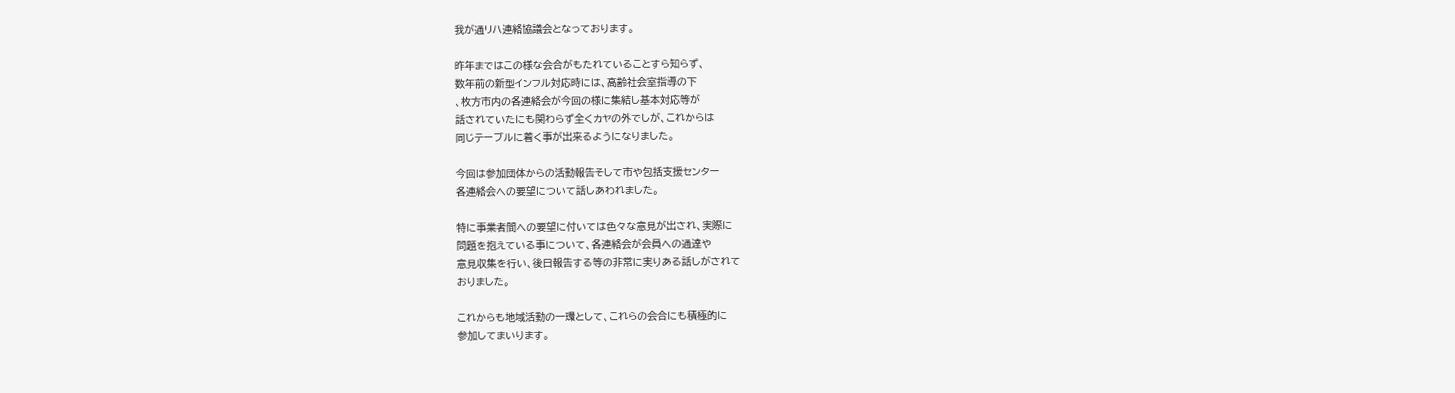我が通リハ連絡協議会となっております。

昨年まではこの様な会合がもたれていることすら知らず、
数年前の新型インフル対応時には、高齢社会室指導の下
、枚方市内の各連絡会が今回の様に集結し基本対応等が
話されていたにも関わらず全くカヤの外でしが、これからは
同じテーブルに着く事が出来るようになりました。

今回は参加団体からの活動報告そして市や包括支援センター
各連絡会への要望について話しあわれました。

特に事業者間への要望に付いては色々な意見が出され、実際に
問題を抱えている事について、各連絡会が会員への通達や
意見収集を行い、後日報告する等の非常に実りある話しがされて
おりました。

これからも地域活動の一環として、これらの会合にも積極的に
参加してまいります。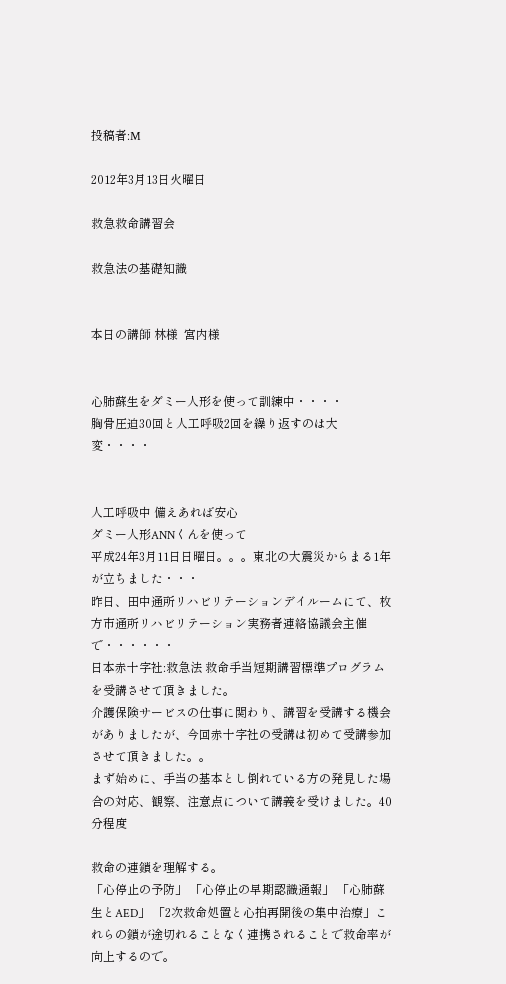投稿者:M

2012年3月13日火曜日

救急救命講習会

救急法の基礎知識


本日の講師 林様  宮内様


心肺蘇生をダミー人形を使って訓練中・・・・
胸骨圧迫30回と人工呼吸2回を繰り返すのは大変・・・・


人工呼吸中 備えあれば安心
ダミー人形ANNくんを使って
平成24年3月11日日曜日。。。東北の大震災からまる1年が立ちました・・・
昨日、田中通所リハビリテーションデイルームにて、枚方市通所リハビリテーション実務者連絡協議会主催で・・・・・・
日本赤十字社:救急法 救命手当短期講習標準プログラムを受講させて頂きました。
介護保険サービスの仕事に関わり、講習を受講する機会がありましたが、今回赤十字社の受講は初めて受講参加させて頂きました。。
まず始めに、手当の基本とし倒れている方の発見した場合の対応、観察、注意点について講義を受けました。40分程度

救命の連鎖を理解する。
「心停止の予防」 「心停止の早期認識通報」 「心肺蘇生とAED」 「2次救命処置と心拍再開後の集中治療」これらの鎖が途切れることなく連携されることで救命率が向上するので。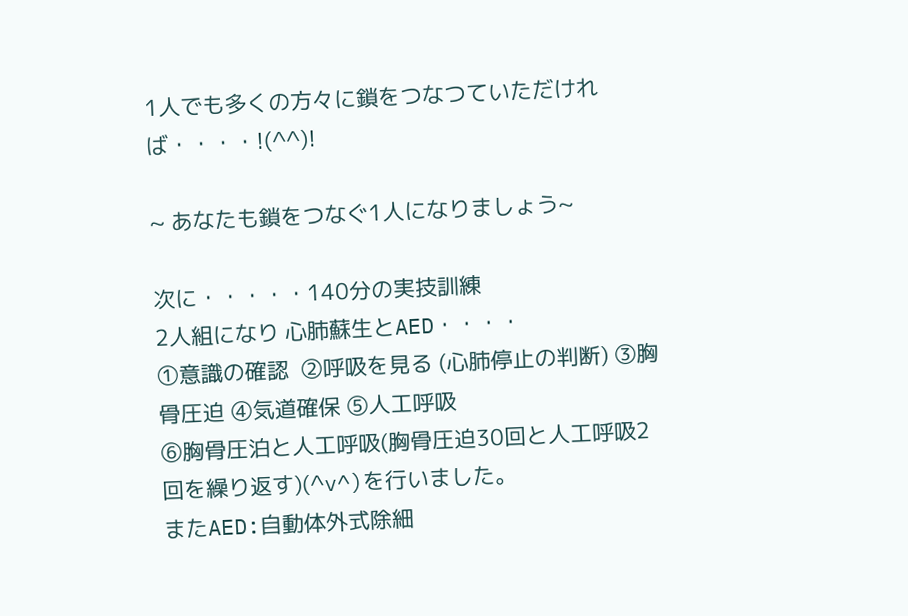1人でも多くの方々に鎖をつなつていただければ・・・・!(^^)!

~ あなたも鎖をつなぐ1人になりましょう~

次に・・・・・140分の実技訓練
2人組になり 心肺蘇生とAED・・・・
①意識の確認  ②呼吸を見る (心肺停止の判断) ③胸骨圧迫 ④気道確保 ⑤人工呼吸
⑥胸骨圧泊と人工呼吸(胸骨圧迫30回と人工呼吸2回を繰り返す)(^v^)を行いました。
またAED:自動体外式除細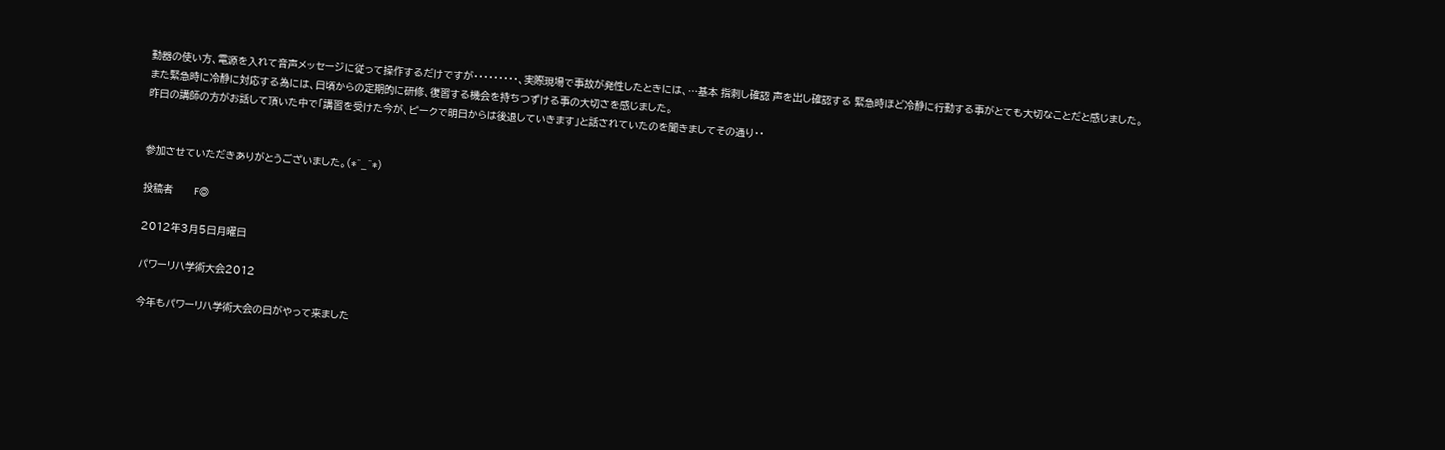動器の使い方、電源を入れて音声メッセージに従って操作するだけですが・・・・・・・・・、実際現場で事故が発性したときには、…基本 指刺し確認 声を出し確認する 緊急時ほど冷静に行動する事がとても大切なことだと感じました。
また緊急時に冷静に対応する為には、日頃からの定期的に研修、復習する機会を持ちつずける事の大切さを感じました。
昨日の講師の方がお話して頂いた中で「講習を受けた今が、ピークで明日からは後退していきます」と話されていたのを聞きましてその通り・・


参加させていただきありがとうございました。(*^_^*)

投稿者       F◎

2012年3月5日月曜日

パワーリハ学術大会2012

今年もパワーリハ学術大会の日がやって来ました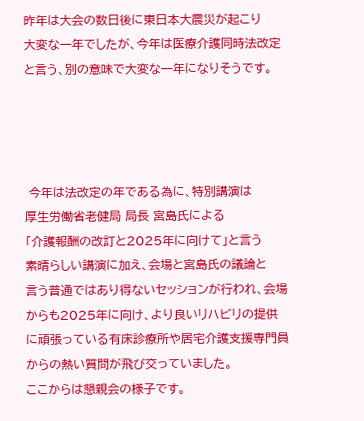昨年は大会の数日後に東日本大震災が起こり
大変な一年でしたが、今年は医療介護同時法改定と言う、別の意味で大変な一年になりそうです。




 今年は法改定の年である為に、特別講演は
厚生労働省老健局 局長 宮島氏による
「介護報酬の改訂と2025年に向けて」と言う
素晴らしい講演に加え、会場と宮島氏の議論と
言う普通ではあり得ないセッションが行われ、会場からも2025年に向け、より良いリハビリの提供に頑張っている有床診療所や居宅介護支援専門員からの熱い質問が飛び交っていました。
ここからは懇親会の様子です。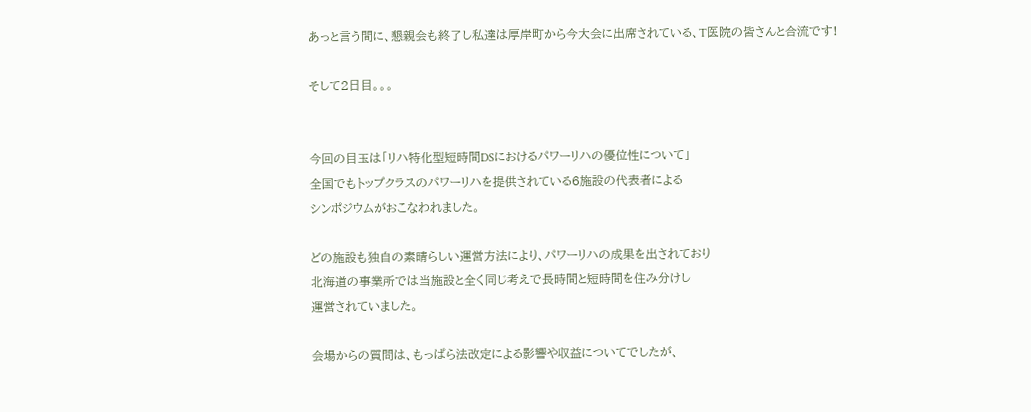あっと言う間に、懇親会も終了し私達は厚岸町から今大会に出席されている、T医院の皆さんと合流です!

そして2日目。。。


今回の目玉は「リハ特化型短時間DSにおけるパワーリハの優位性について」
全国でもトップクラスのパワーリハを提供されている6施設の代表者による
シンポジウムがおこなわれました。

どの施設も独自の素晴らしい運営方法により、パワーリハの成果を出されており
北海道の事業所では当施設と全く同じ考えで長時間と短時間を住み分けし
運営されていました。

会場からの質問は、もっぱら法改定による影響や収益についてでしたが、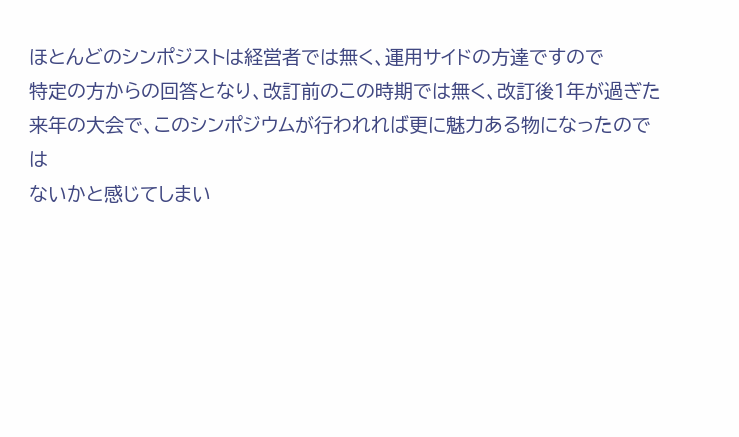ほとんどのシンポジストは経営者では無く、運用サイドの方達ですので
特定の方からの回答となり、改訂前のこの時期では無く、改訂後1年が過ぎた
来年の大会で、このシンポジウムが行われれば更に魅力ある物になったのでは
ないかと感じてしまい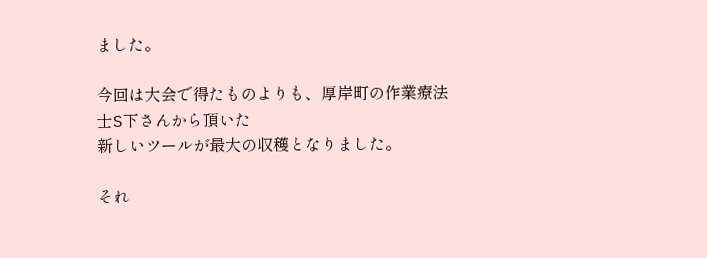ました。

今回は大会で得たものよりも、厚岸町の作業療法士S下さんから頂いた
新しいツールが最大の収穫となりました。

それ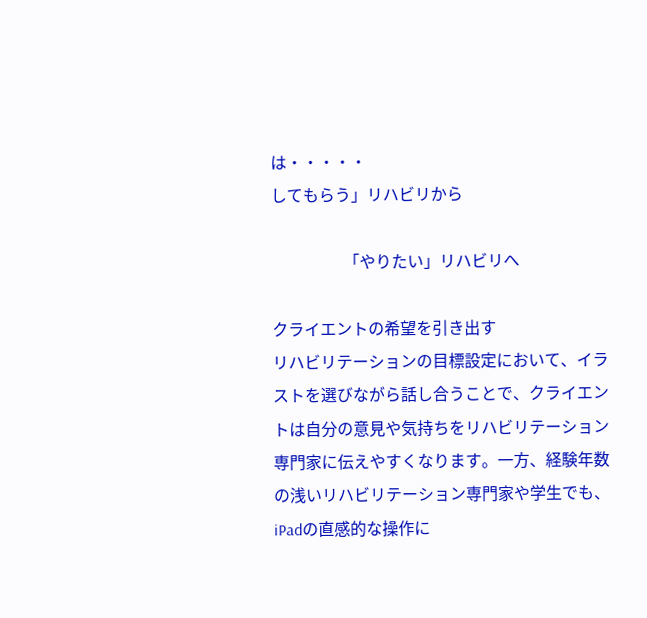は・・・・・
してもらう」リハビリから

                  「やりたい」リハビリへ

クライエントの希望を引き出す
リハビリテーションの目標設定において、イラストを選びながら話し合うことで、クライエントは自分の意見や気持ちをリハビリテーション専門家に伝えやすくなります。一方、経験年数の浅いリハビリテーション専門家や学生でも、iPadの直感的な操作に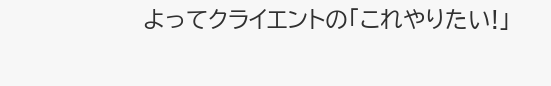よってクライエントの「これやりたい!」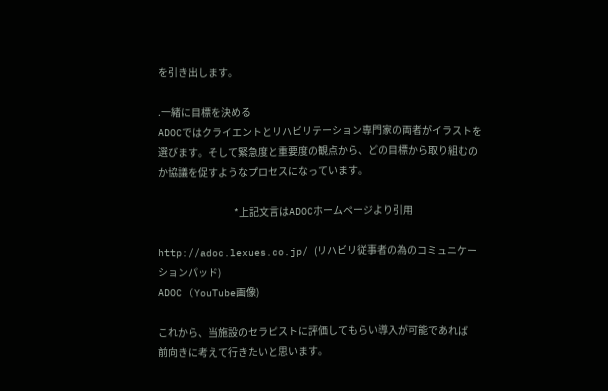を引き出します。

.一緒に目標を決める
ADOCではクライエントとリハビリテーション専門家の両者がイラストを選びます。そして緊急度と重要度の観点から、どの目標から取り組むのか協議を促すようなプロセスになっています。

                                      *上記文言はADOCホームページより引用

http://adoc.lexues.co.jp/ (リハビリ従事者の為のコミュニケーションパッド)
ADOC (YouTube画像)

これから、当施設のセラピストに評価してもらい導入が可能であれば
前向きに考えて行きたいと思います。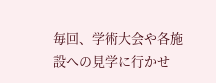毎回、学術大会や各施設への見学に行かせ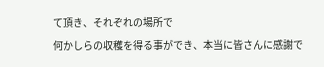て頂き、それぞれの場所で
何かしらの収穫を得る事ができ、本当に皆さんに感謝で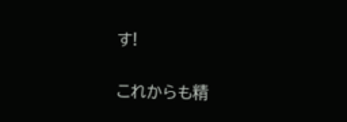す!

これからも精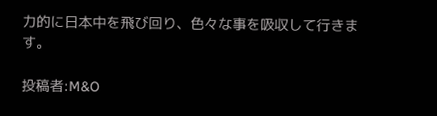力的に日本中を飛び回り、色々な事を吸収して行きます。

投稿者:M&O